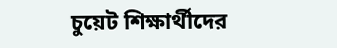চুয়েট শিক্ষার্থীদের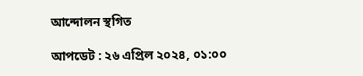আন্দোলন স্থগিত

আপডেট : ২৬ এপ্রিল ২০২৪, ০১:০০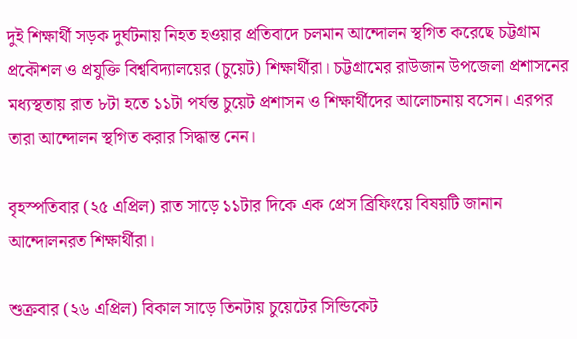দুই শিক্ষার্থী সড়ক দুর্ঘটনায় নিহত হওয়ার প্রতিবাদে চলমান আন্দোলন স্থগিত করেছে চট্টগ্রাম প্রকৌশল ও প্রযুক্তি বিশ্ববিদ্যালয়ের (চুয়েট) শিক্ষার্থীরা। চট্টগ্রামের রাউজান উপজেলা প্রশাসনের মধ্যস্থতায় রাত ৮টা হতে ১১টা পর্যন্ত চুয়েট প্রশাসন ও শিক্ষার্থীদের আলোচনায় বসেন। এরপর তারা আন্দোলন স্থগিত করার সিদ্ধান্ত নেন।

বৃহস্পতিবার (২৫ এপ্রিল) রাত সাড়ে ১১টার দিকে এক প্রেস ব্রিফিংয়ে বিষয়টি জানান আন্দোলনরত শিক্ষার্থীরা।

শুক্রবার (২৬ এপ্রিল) বিকাল সাড়ে তিনটায় চুয়েটের সিন্ডিকেট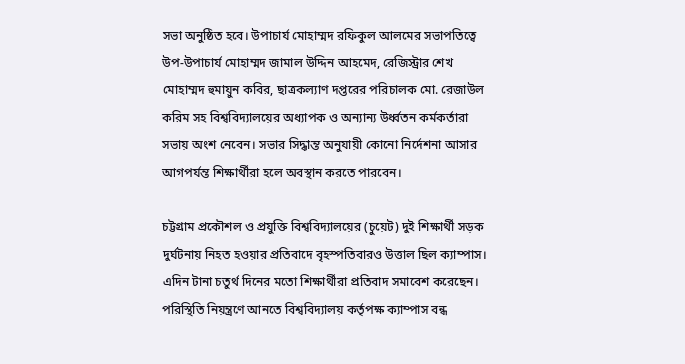সভা অনুষ্ঠিত হবে। উপাচার্য মোহাম্মদ রফিকুল আলমের সভাপতিত্বে উপ-উপাচার্য মোহাম্মদ জামাল উদ্দিন আহমেদ, রেজিস্ট্রার শেখ মোহাম্মদ হুমায়ুন কবির, ছাত্রকল্যাণ দপ্তরের পরিচালক মো. রেজাউল করিম সহ বিশ্ববিদ্যালয়ের অধ্যাপক ও অন্যান্য উর্ধ্বতন কর্মকর্তারা সভায় অংশ নেবেন। সভার সিদ্ধান্ত অনুযায়ী কোনো নির্দেশনা আসার আগপর্যন্ত শিক্ষার্থীরা হলে অবস্থান করতে পারবেন।

চট্টগ্রাম প্রকৌশল ও প্রযুক্তি বিশ্ববিদ্যালয়ের (চুয়েট) দুই শিক্ষার্থী সড়ক দুর্ঘটনায় নিহত হওয়ার প্রতিবাদে বৃহস্পতিবারও উত্তাল ছিল ক্যাম্পাস। এদিন টানা চতুর্থ দিনের মতো শিক্ষার্থীরা প্রতিবাদ সমাবেশ করেছেন। পরিস্থিতি নিয়ন্ত্রণে আনতে বিশ্ববিদ্যালয় কর্তৃপক্ষ ক্যাম্পাস বন্ধ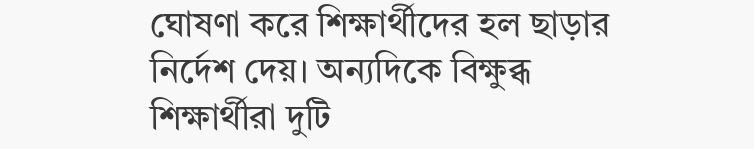ঘোষণা করে শিক্ষার্থীদের হল ছাড়ার নির্দেশ দেয়। অন্যদিকে বিক্ষুব্ধ শিক্ষার্থীরা দুটি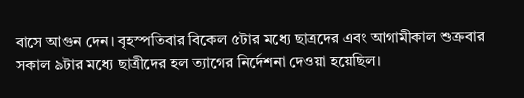বাসে আগুন দেন। বৃহস্পতিবার বিকেল ৫টার মধ্যে ছাত্রদের এবং আগামীকাল শুক্রবার সকাল ৯টার মধ্যে ছাত্রীদের হল ত্যাগের নির্দেশনা দেওয়া হয়েছিল।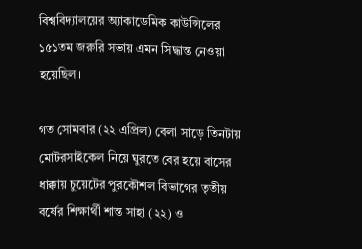বিশ্ববিদ্যালয়ের অ্যাকাডেমিক কাউন্সিলের ১৫১তম জরুরি সভায় এমন সিদ্ধান্ত নেওয়া হয়েছিল।

গত সোমবার (২২ এপ্রিল) বেলা সাড়ে তিনটায় মোটরসাইকেল নিয়ে ঘুরতে বের হয়ে বাসের ধাক্কায় চুয়েটের পুরকৌশল বিভাগের তৃতীয় বর্ষের শিক্ষার্থী শান্ত সাহা (২২) ও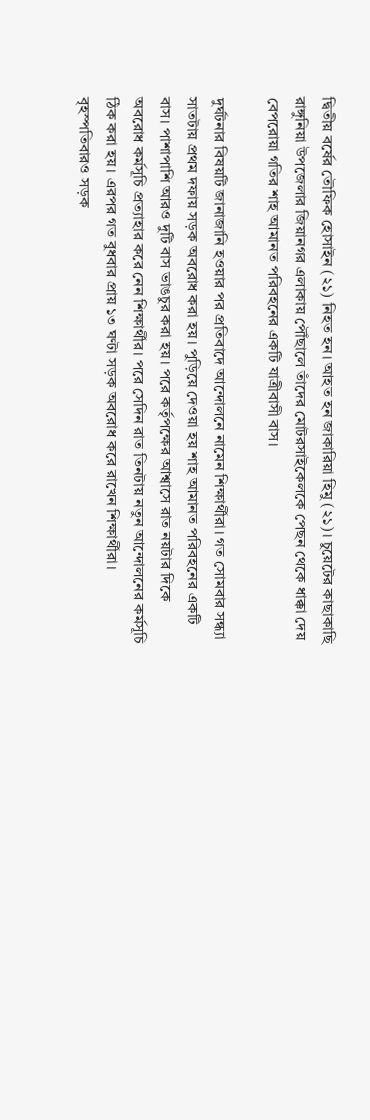দ্বিতীয় বর্ষের তৌফিক হোসাইন (২১) নিহত হন। আহত হন জাকারিয়া হিমু (২১)। চুয়েটের কাছাকাছি রাঙ্গুনিয়া উপজেলার জিয়ানগর এলাকায় পৌঁছালে তাঁদের মোটরসাইকেলকে পেছন থেকে ধাক্কা দেয় বেপরোয়া গতির শাহ আমানত পরিবহনের একটি যাত্রীবাসী বাস।

দুর্ঘটনার বিষয়টি জানাজানি হওয়ার পর প্রতিবাদে আন্দোলনে নামেন শিক্ষার্থীরা। গত সোমবার সন্ধ্যা সাতটায় প্রথম দফায় সড়ক অবরোধ করা হয়। পুড়িয়ে দেওয়া হয় শাহ আমানত পরিবহনের একটি বাস। পাশাপাশি আরও দুটি বাস ভাঙচুর করা হয়। পরে কর্তৃপক্ষের আশ্বাসে রাত নয়টার দিকে অবরোধ কর্মসূচি প্রত্যাহার করে নেন শিক্ষার্থীর। পরে সেদিন রাত তিনটায় নতুন আন্দোলনের কর্মসূচি ঠিক করা হয়। এরপর গত বুধবার প্রায় ১৩ ঘণ্টা সড়ক অবরোধ করে রাখেন শিক্ষার্থীরা। বৃহস্পতিবারও সড়ক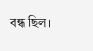বন্ধ ছিল।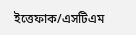ইত্তেফাক/এসটিএম